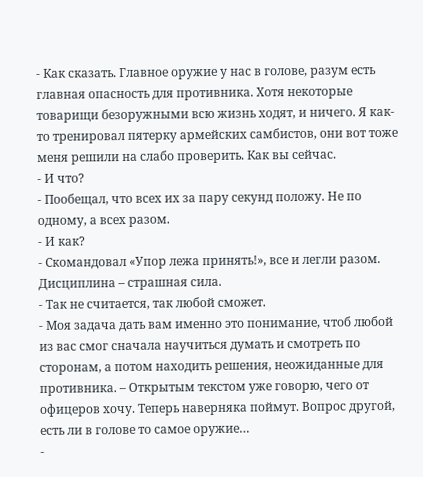- Как сказать. Главное оружие у нас в голове, разум есть главная опасность для противника. Хотя некоторые товарищи безоружными всю жизнь ходят, и ничего. Я как-то тренировал пятерку армейских самбистов, они вот тоже меня решили на слабо проверить. Как вы сейчас.
- И что?
- Пообещал, что всех их за пару секунд положу. Не по одному, а всех разом.
- И как?
- Скомандовал «Упор лежа принять!», все и легли разом. Дисциплина – страшная сила.
- Так не считается, так любой сможет.
- Моя задача дать вам именно это понимание, чтоб любой из вас смог сначала научиться думать и смотреть по сторонам, а потом находить решения, неожиданные для противника. – Открытым текстом уже говорю, чего от офицеров хочу. Теперь наверняка поймут. Вопрос другой, есть ли в голове то самое оружие…
-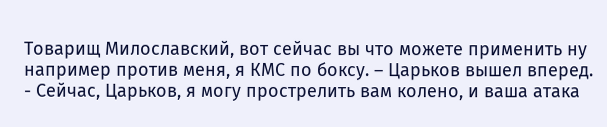Товарищ Милославский, вот сейчас вы что можете применить ну например против меня, я КМС по боксу. – Царьков вышел вперед.
- Сейчас, Царьков, я могу прострелить вам колено, и ваша атака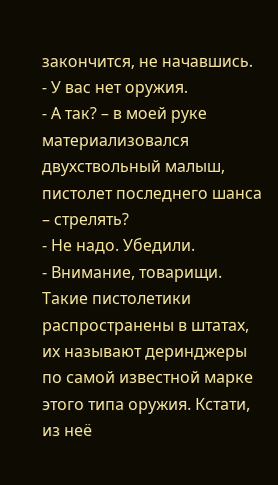закончится, не начавшись.
- У вас нет оружия.
- А так? – в моей руке материализовался двухствольный малыш, пистолет последнего шанса – стрелять?
- Не надо. Убедили.
- Внимание, товарищи. Такие пистолетики распространены в штатах, их называют деринджеры по самой известной марке этого типа оружия. Кстати, из неё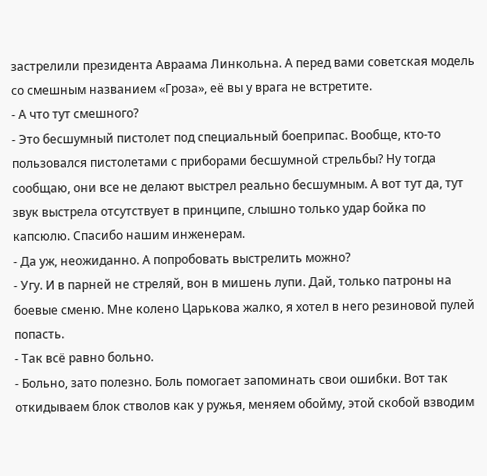застрелили президента Авраама Линкольна. А перед вами советская модель со смешным названием «Гроза», её вы у врага не встретите.
- А что тут смешного?
- Это бесшумный пистолет под специальный боеприпас. Вообще, кто-то пользовался пистолетами с приборами бесшумной стрельбы? Ну тогда сообщаю, они все не делают выстрел реально бесшумным. А вот тут да, тут звук выстрела отсутствует в принципе, слышно только удар бойка по капсюлю. Спасибо нашим инженерам.
- Да уж, неожиданно. А попробовать выстрелить можно?
- Угу. И в парней не стреляй, вон в мишень лупи. Дай, только патроны на боевые сменю. Мне колено Царькова жалко, я хотел в него резиновой пулей попасть.
- Так всё равно больно.
- Больно, зато полезно. Боль помогает запоминать свои ошибки. Вот так откидываем блок стволов как у ружья, меняем обойму, этой скобой взводим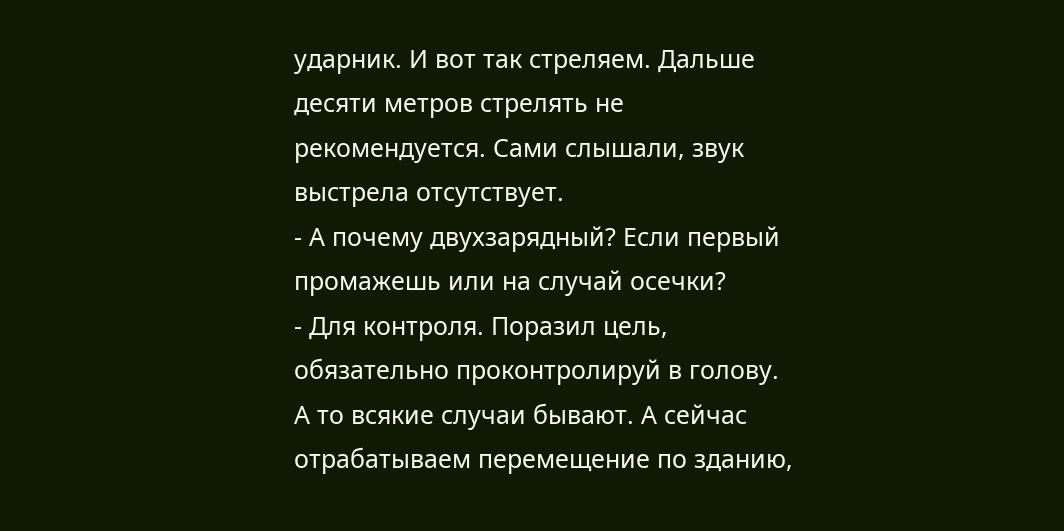ударник. И вот так стреляем. Дальше десяти метров стрелять не рекомендуется. Сами слышали, звук выстрела отсутствует.
- А почему двухзарядный? Если первый промажешь или на случай осечки?
- Для контроля. Поразил цель, обязательно проконтролируй в голову. А то всякие случаи бывают. А сейчас отрабатываем перемещение по зданию,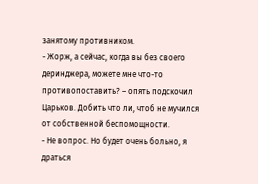занятому противником.
- Жорж, а сейчас, когда вы без своего деринджера, можете мне что-то противопоставить? – опять подскочил Царьков. Добить что ли, чтоб не мучился от собственной беспомощности.
- Не вопрос. Но будет очень больно, я драться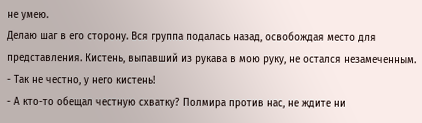не умею.
Делаю шаг в его сторону. Вся группа подалась назад, освобождая место для представления. Кистень, выпавший из рукава в мою руку, не остался незамеченным.
- Так не честно, у него кистень!
- А кто-то обещал честную схватку? Полмира против нас, не ждите ни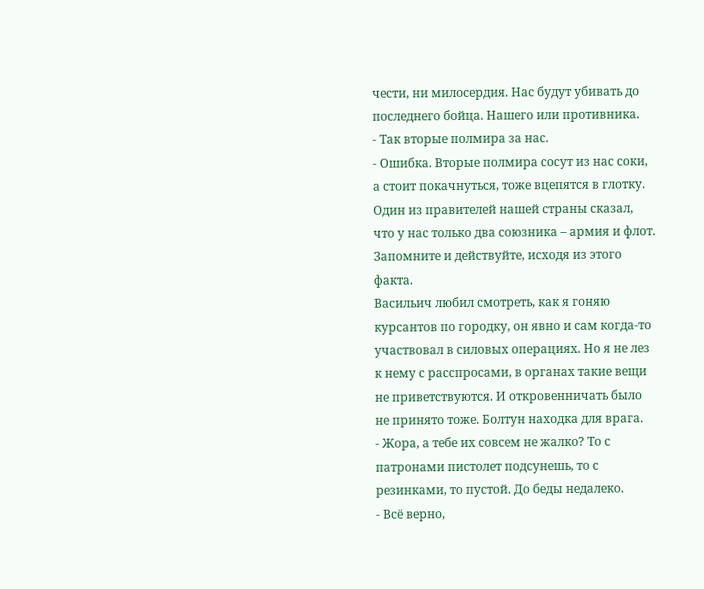чести, ни милосердия. Нас будут убивать до последнего бойца. Нашего или противника.
- Так вторые полмира за нас.
- Ошибка. Вторые полмира сосут из нас соки, а стоит покачнуться, тоже вцепятся в глотку. Один из правителей нашей страны сказал, что у нас только два союзника – армия и флот. Запомните и действуйте, исходя из этого факта.
Васильич любил смотреть, как я гоняю курсантов по городку, он явно и сам когда-то участвовал в силовых операциях. Но я не лез к нему с расспросами, в органах такие вещи не приветствуются. И откровенничать было не принято тоже. Болтун находка для врага.
- Жора, а тебе их совсем не жалко? То с патронами пистолет подсунешь, то с резинками, то пустой. До беды недалеко.
- Всё верно,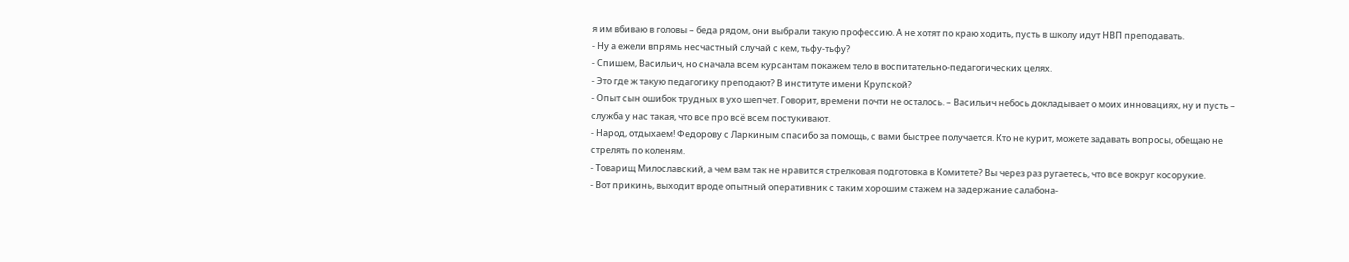я им вбиваю в головы – беда рядом, они выбрали такую профессию. А не хотят по краю ходить, пусть в школу идут НВП преподавать.
- Ну а ежели впрямь несчастный случай с кем, тьфу-тьфу?
- Спишем, Васильич, но сначала всем курсантам покажем тело в воспитательно-педагогических целях.
- Это где ж такую педагогику преподают? В институте имени Крупской?
- Опыт сын ошибок трудных в ухо шепчет. Говорит, времени почти не осталось. – Васильич небось докладывает о моих инновациях, ну и пусть – служба у нас такая, что все про всё всем постукивают.
- Народ, отдыхаем! Федорову с Ларкиным спасибо за помощь, с вами быстрее получается. Кто не курит, можете задавать вопросы, обещаю не стрелять по коленям.
- Товарищ Милославский, а чем вам так не нравится стрелковая подготовка в Комитете? Вы через раз ругаетесь, что все вокруг косорукие.
- Вот прикинь, выходит вроде опытный оперативник с таким хорошим стажем на задержание салабона-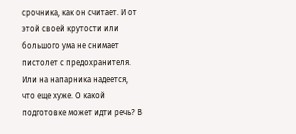срочника, как он считает. И от этой своей крутости или большого ума не снимает пистолет с предохранителя. Или на напарника надеется, что еще хуже. О какой подготовке может идти речь? В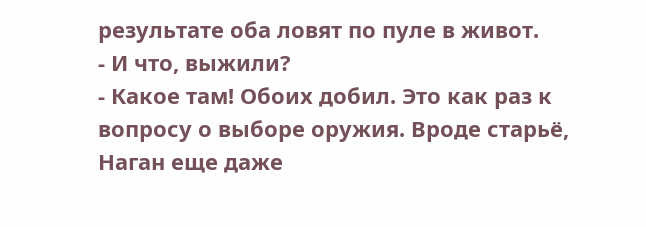результате оба ловят по пуле в живот.
- И что, выжили?
- Какое там! Обоих добил. Это как раз к вопросу о выборе оружия. Вроде старьё, Наган еще даже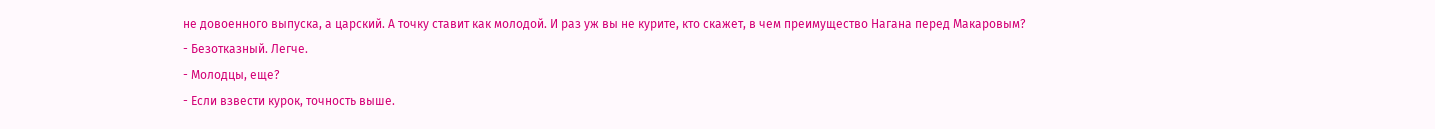не довоенного выпуска, а царский. А точку ставит как молодой. И раз уж вы не курите, кто скажет, в чем преимущество Нагана перед Макаровым?
- Безотказный. Легче.
- Молодцы, еще?
- Если взвести курок, точность выше.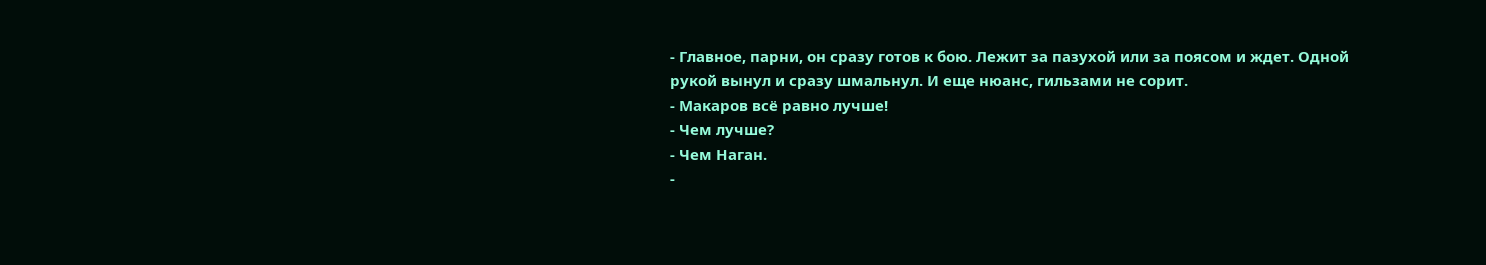- Главное, парни, он сразу готов к бою. Лежит за пазухой или за поясом и ждет. Одной рукой вынул и сразу шмальнул. И еще нюанс, гильзами не сорит.
- Макаров всё равно лучше!
- Чем лучше?
- Чем Наган.
-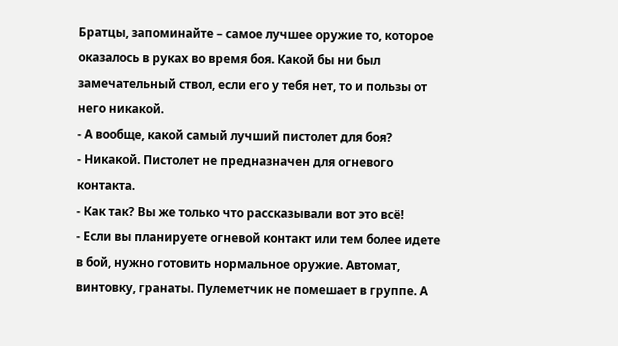Братцы, запоминайте – самое лучшее оружие то, которое оказалось в руках во время боя. Какой бы ни был замечательный ствол, если его у тебя нет, то и пользы от него никакой.
- А вообще, какой самый лучший пистолет для боя?
- Никакой. Пистолет не предназначен для огневого контакта.
- Как так? Вы же только что рассказывали вот это всё!
- Если вы планируете огневой контакт или тем более идете в бой, нужно готовить нормальное оружие. Автомат, винтовку, гранаты. Пулеметчик не помешает в группе. А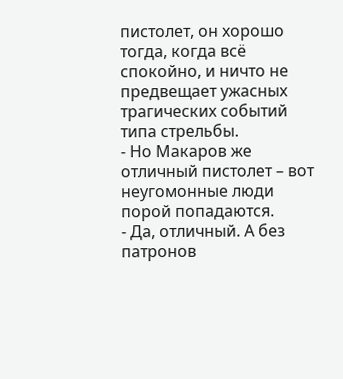пистолет, он хорошо тогда, когда всё спокойно, и ничто не предвещает ужасных трагических событий типа стрельбы.
- Но Макаров же отличный пистолет – вот неугомонные люди порой попадаются.
- Да, отличный. А без патронов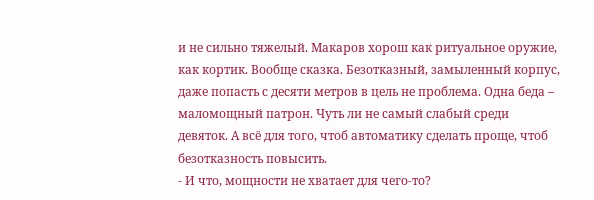и не сильно тяжелый. Макаров хорош как ритуальное оружие, как кортик. Вообще сказка. Безотказный, замыленный корпус, даже попасть с десяти метров в цель не проблема. Одна беда – маломощный патрон. Чуть ли не самый слабый среди девяток. А всё для того, чтоб автоматику сделать проще, чтоб безотказность повысить.
- И что, мощности не хватает для чего-то?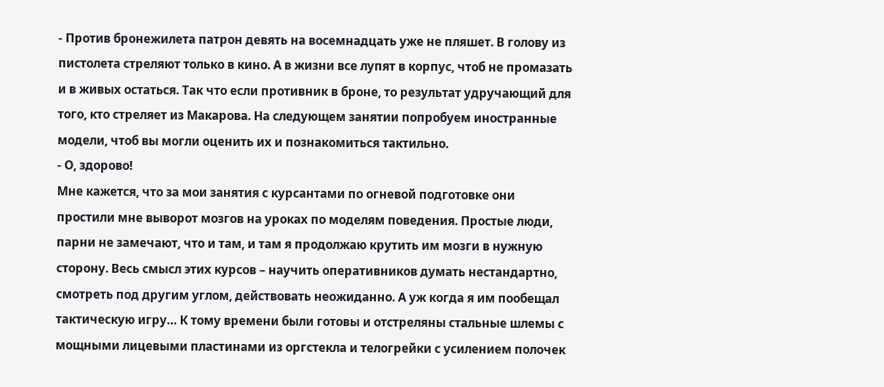- Против бронежилета патрон девять на восемнадцать уже не пляшет. В голову из пистолета стреляют только в кино. А в жизни все лупят в корпус, чтоб не промазать и в живых остаться. Так что если противник в броне, то результат удручающий для того, кто стреляет из Макарова. На следующем занятии попробуем иностранные модели, чтоб вы могли оценить их и познакомиться тактильно.
- О, здорово!
Мне кажется, что за мои занятия с курсантами по огневой подготовке они простили мне выворот мозгов на уроках по моделям поведения. Простые люди, парни не замечают, что и там, и там я продолжаю крутить им мозги в нужную сторону. Весь смысл этих курсов – научить оперативников думать нестандартно, смотреть под другим углом, действовать неожиданно. А уж когда я им пообещал тактическую игру… К тому времени были готовы и отстреляны стальные шлемы с мощными лицевыми пластинами из оргстекла и телогрейки с усилением полочек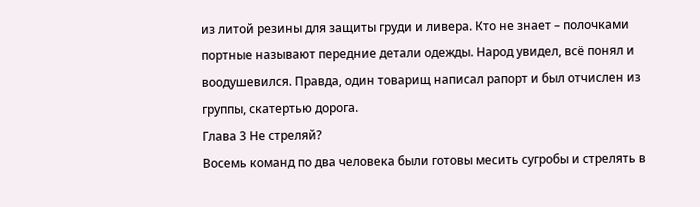из литой резины для защиты груди и ливера. Кто не знает – полочками портные называют передние детали одежды. Народ увидел, всё понял и воодушевился. Правда, один товарищ написал рапорт и был отчислен из группы, скатертью дорога.
Глава 3 Не стреляй?
Восемь команд по два человека были готовы месить сугробы и стрелять в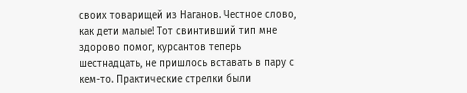своих товарищей из Наганов. Честное слово, как дети малые! Тот свинтивший тип мне здорово помог, курсантов теперь шестнадцать, не пришлось вставать в пару с кем-то. Практические стрелки были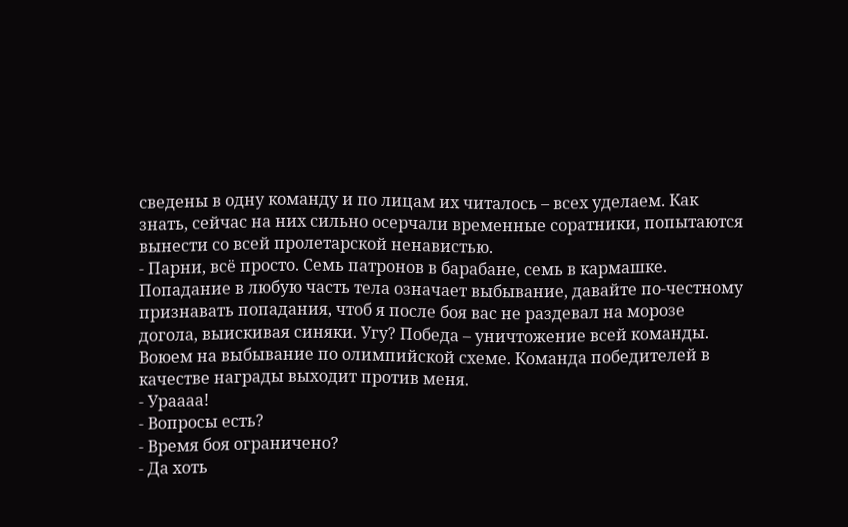сведены в одну команду и по лицам их читалось – всех уделаем. Как знать, сейчас на них сильно осерчали временные соратники, попытаются вынести со всей пролетарской ненавистью.
- Парни, всё просто. Семь патронов в барабане, семь в кармашке. Попадание в любую часть тела означает выбывание, давайте по-честному признавать попадания, чтоб я после боя вас не раздевал на морозе догола, выискивая синяки. Угу? Победа – уничтожение всей команды. Воюем на выбывание по олимпийской схеме. Команда победителей в качестве награды выходит против меня.
- Ураааа!
- Вопросы есть?
- Время боя ограничено?
- Да хоть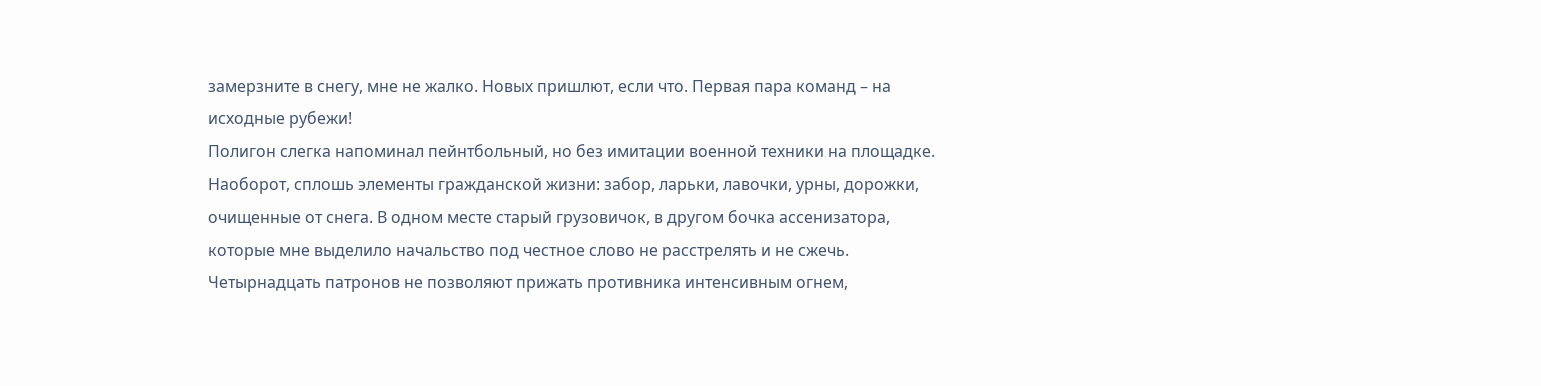замерзните в снегу, мне не жалко. Новых пришлют, если что. Первая пара команд – на исходные рубежи!
Полигон слегка напоминал пейнтбольный, но без имитации военной техники на площадке. Наоборот, сплошь элементы гражданской жизни: забор, ларьки, лавочки, урны, дорожки, очищенные от снега. В одном месте старый грузовичок, в другом бочка ассенизатора, которые мне выделило начальство под честное слово не расстрелять и не сжечь. Четырнадцать патронов не позволяют прижать противника интенсивным огнем,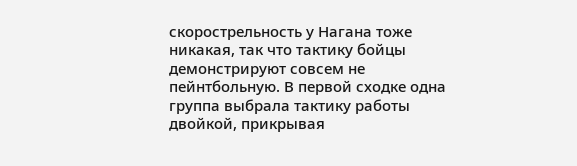скорострельность у Нагана тоже никакая, так что тактику бойцы демонстрируют совсем не пейнтбольную. В первой сходке одна группа выбрала тактику работы двойкой, прикрывая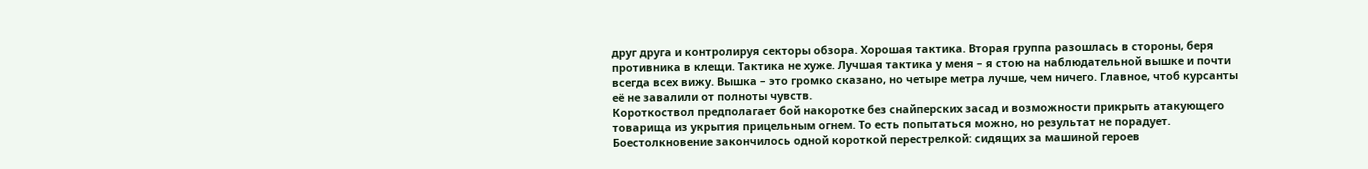друг друга и контролируя секторы обзора. Хорошая тактика. Вторая группа разошлась в стороны, беря противника в клещи. Тактика не хуже. Лучшая тактика у меня – я стою на наблюдательной вышке и почти всегда всех вижу. Вышка – это громко сказано, но четыре метра лучше, чем ничего. Главное, чтоб курсанты её не завалили от полноты чувств.
Короткоствол предполагает бой накоротке без снайперских засад и возможности прикрыть атакующего товарища из укрытия прицельным огнем. То есть попытаться можно, но результат не порадует. Боестолкновение закончилось одной короткой перестрелкой: сидящих за машиной героев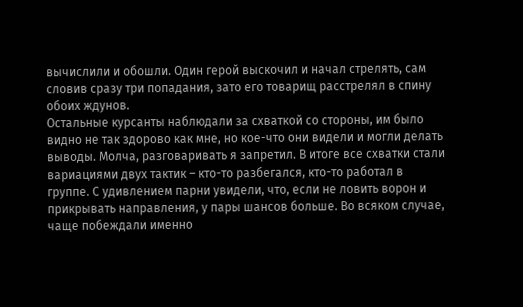вычислили и обошли. Один герой выскочил и начал стрелять, сам словив сразу три попадания, зато его товарищ расстрелял в спину обоих ждунов.
Остальные курсанты наблюдали за схваткой со стороны, им было видно не так здорово как мне, но кое-что они видели и могли делать выводы. Молча, разговаривать я запретил. В итоге все схватки стали вариациями двух тактик – кто-то разбегался, кто-то работал в группе. С удивлением парни увидели, что, если не ловить ворон и прикрывать направления, у пары шансов больше. Во всяком случае, чаще побеждали именно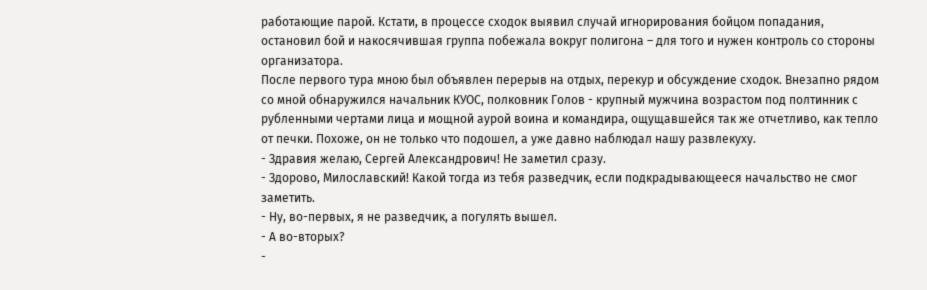работающие парой. Кстати, в процессе сходок выявил случай игнорирования бойцом попадания, остановил бой и накосячившая группа побежала вокруг полигона – для того и нужен контроль со стороны организатора.
После первого тура мною был объявлен перерыв на отдых, перекур и обсуждение сходок. Внезапно рядом со мной обнаружился начальник КУОС, полковник Голов - крупный мужчина возрастом под полтинник с рубленными чертами лица и мощной аурой воина и командира, ощущавшейся так же отчетливо, как тепло от печки. Похоже, он не только что подошел, а уже давно наблюдал нашу развлекуху.
- Здравия желаю, Сергей Александрович! Не заметил сразу.
- Здорово, Милославский! Какой тогда из тебя разведчик, если подкрадывающееся начальство не смог заметить.
- Ну, во-первых, я не разведчик, а погулять вышел.
- А во-вторых?
-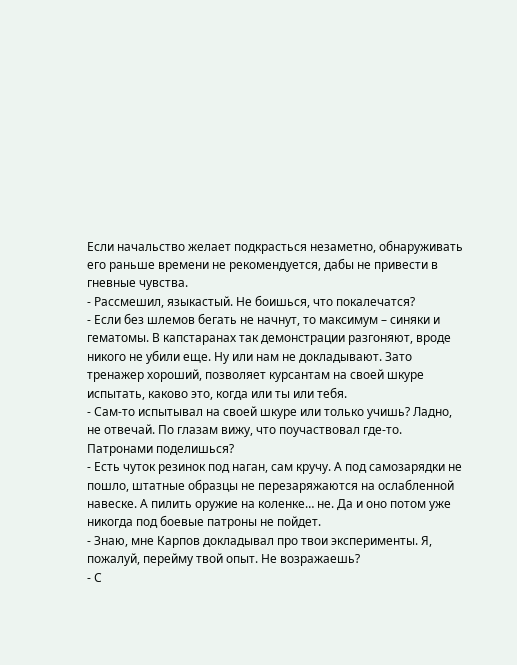Если начальство желает подкрасться незаметно, обнаруживать его раньше времени не рекомендуется, дабы не привести в гневные чувства.
- Рассмешил, языкастый. Не боишься, что покалечатся?
- Если без шлемов бегать не начнут, то максимум – синяки и гематомы. В капстаранах так демонстрации разгоняют, вроде никого не убили еще. Ну или нам не докладывают. Зато тренажер хороший, позволяет курсантам на своей шкуре испытать, каково это, когда или ты или тебя.
- Сам-то испытывал на своей шкуре или только учишь? Ладно, не отвечай. По глазам вижу, что поучаствовал где-то. Патронами поделишься?
- Есть чуток резинок под наган, сам кручу. А под самозарядки не пошло, штатные образцы не перезаряжаются на ослабленной навеске. А пилить оружие на коленке… не. Да и оно потом уже никогда под боевые патроны не пойдет.
- Знаю, мне Карпов докладывал про твои эксперименты. Я, пожалуй, перейму твой опыт. Не возражаешь?
- С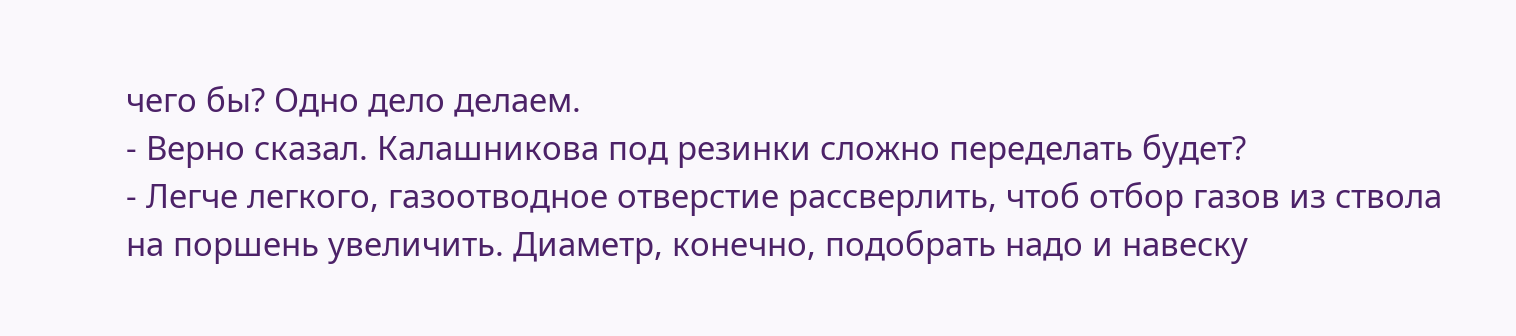чего бы? Одно дело делаем.
- Верно сказал. Калашникова под резинки сложно переделать будет?
- Легче легкого, газоотводное отверстие рассверлить, чтоб отбор газов из ствола на поршень увеличить. Диаметр, конечно, подобрать надо и навеску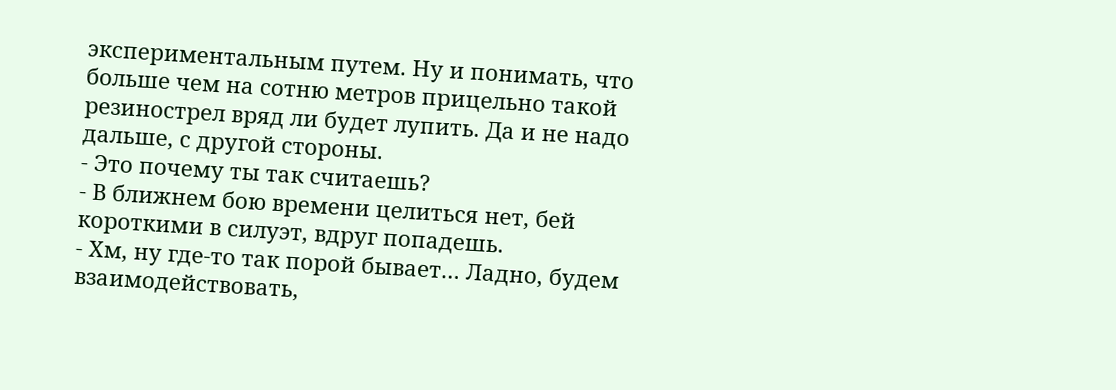экспериментальным путем. Ну и понимать, что больше чем на сотню метров прицельно такой резинострел вряд ли будет лупить. Да и не надо дальше, с другой стороны.
- Это почему ты так считаешь?
- В ближнем бою времени целиться нет, бей короткими в силуэт, вдруг попадешь.
- Хм, ну где-то так порой бывает… Ладно, будем взаимодействовать,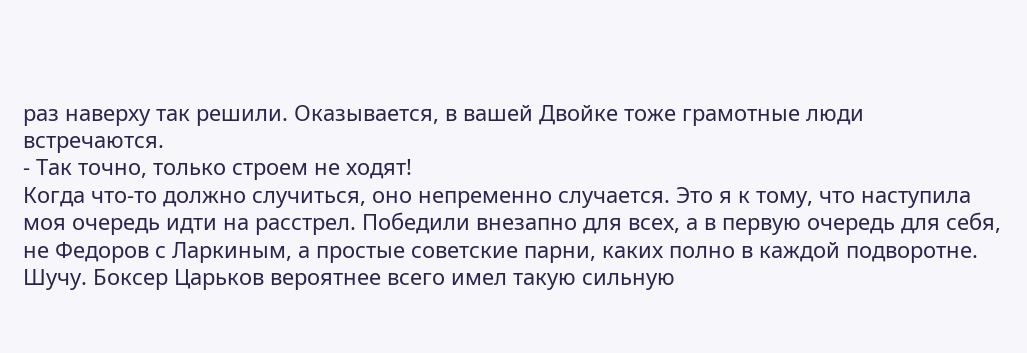раз наверху так решили. Оказывается, в вашей Двойке тоже грамотные люди встречаются.
- Так точно, только строем не ходят!
Когда что-то должно случиться, оно непременно случается. Это я к тому, что наступила моя очередь идти на расстрел. Победили внезапно для всех, а в первую очередь для себя, не Федоров с Ларкиным, а простые советские парни, каких полно в каждой подворотне. Шучу. Боксер Царьков вероятнее всего имел такую сильную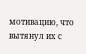мотивацию, что вытянул их с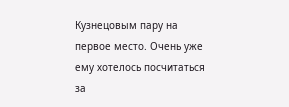Кузнецовым пару на первое место. Очень уже ему хотелось посчитаться за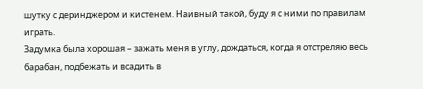шутку с деринджером и кистенем. Наивный такой, буду я с ними по правилам играть.
Задумка была хорошая – зажать меня в углу, дождаться, когда я отстреляю весь барабан, подбежать и всадить в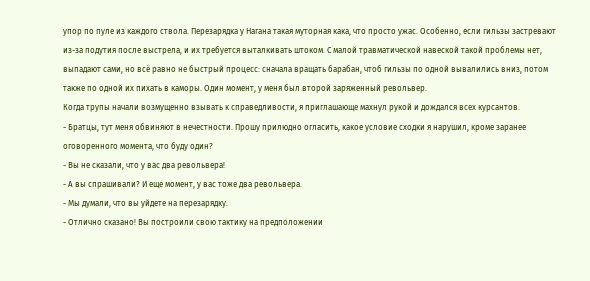упор по пуле из каждого ствола. Перезарядка у Нагана такая муторная кака, что просто ужас. Особенно, если гильзы застревают из-за подутия после выстрела, и их требуется выталкивать штоком. С малой травматической навеской такой проблемы нет, выпадают сами, но всё равно не быстрый процесс: сначала вращать барабан, чтоб гильзы по одной вывалились вниз, потом также по одной их пихать в каморы. Один момент, у меня был второй заряженный револьвер.
Когда трупы начали возмущенно взывать к справедливости, я приглашающе махнул рукой и дождался всех курсантов.
- Братцы, тут меня обвиняют в нечестности. Прошу прилюдно огласить, какое условие сходки я нарушил, кроме заранее оговоренного момента, что буду один?
- Вы не сказали, что у вас два револьвера!
- А вы спрашивали? И еще момент, у вас тоже два револьвера.
- Мы думали, что вы уйдете на перезарядку.
- Отлично сказано! Вы построили свою тактику на предположении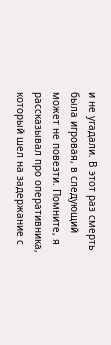и не угадали. В этот раз смерть была игровая, в следующий может не повезти. Помните, я рассказывал про оперативника, который шел на задержание с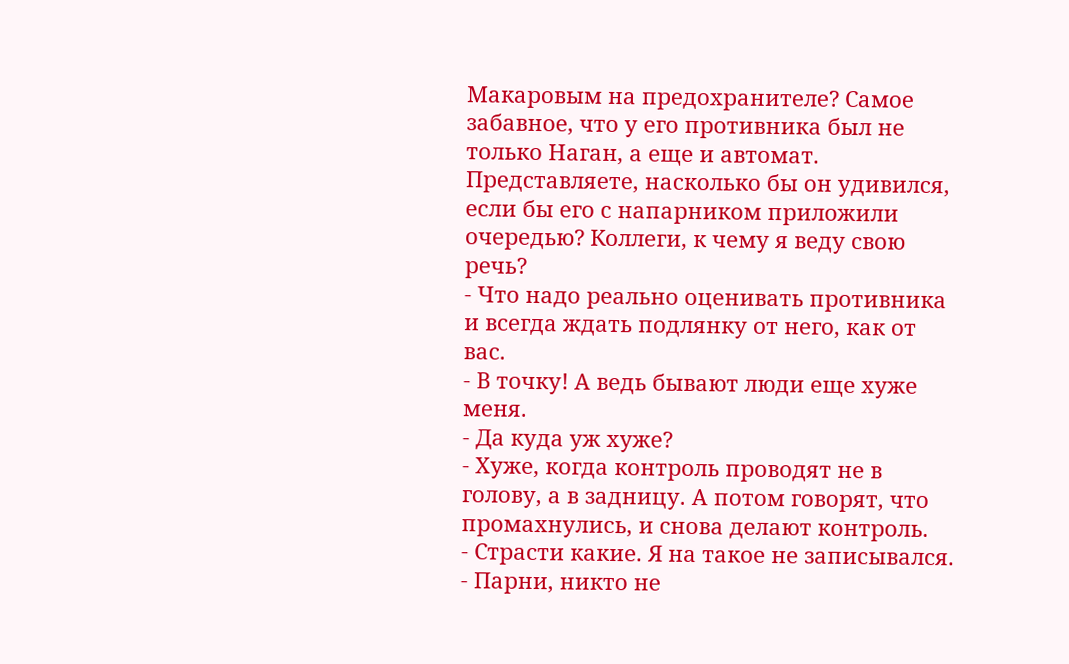Макаровым на предохранителе? Самое забавное, что у его противника был не только Наган, а еще и автомат. Представляете, насколько бы он удивился, если бы его с напарником приложили очередью? Коллеги, к чему я веду свою речь?
- Что надо реально оценивать противника и всегда ждать подлянку от него, как от вас.
- В точку! А ведь бывают люди еще хуже меня.
- Да куда уж хуже?
- Хуже, когда контроль проводят не в голову, а в задницу. А потом говорят, что промахнулись, и снова делают контроль.
- Страсти какие. Я на такое не записывался.
- Парни, никто не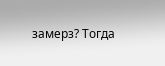замерз? Тогда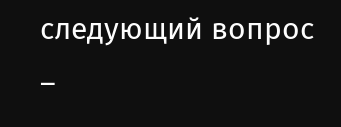следующий вопрос –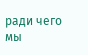ради чего мы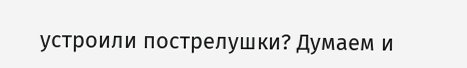устроили пострелушки? Думаем и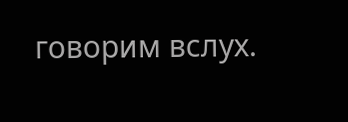говорим вслух.